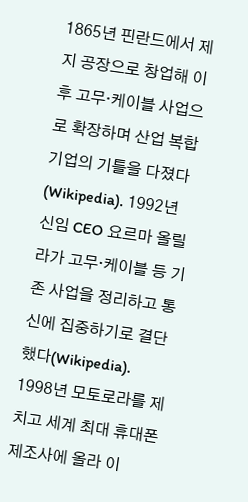1865년 핀란드에서 제지 공장으로 창업해 이후 고무·케이블 사업으로 확장하며 산업 복합기업의 기틀을 다졌다(Wikipedia). 1992년 신임 CEO 요르마 올릴라가 고무·케이블 등 기존 사업을 정리하고 통신에 집중하기로 결단했다(Wikipedia).
1998년 모토로라를 제치고 세계 최대 휴대폰 제조사에 올라 이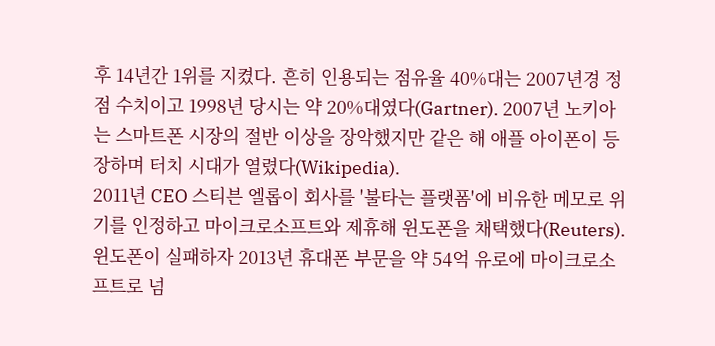후 14년간 1위를 지켰다. 흔히 인용되는 점유율 40%대는 2007년경 정점 수치이고 1998년 당시는 약 20%대였다(Gartner). 2007년 노키아는 스마트폰 시장의 절반 이상을 장악했지만 같은 해 애플 아이폰이 등장하며 터치 시대가 열렸다(Wikipedia).
2011년 CEO 스티븐 엘롭이 회사를 '불타는 플랫폼'에 비유한 메모로 위기를 인정하고 마이크로소프트와 제휴해 윈도폰을 채택했다(Reuters). 윈도폰이 실패하자 2013년 휴대폰 부문을 약 54억 유로에 마이크로소프트로 넘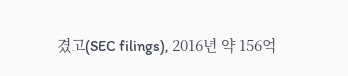겼고(SEC filings), 2016년 약 156억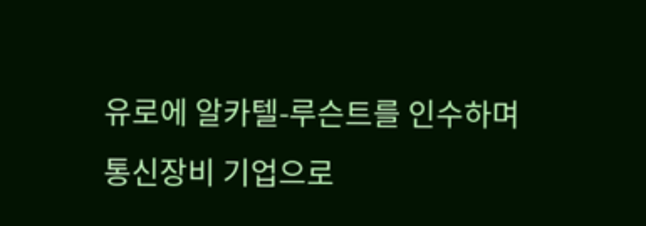유로에 알카텔-루슨트를 인수하며 통신장비 기업으로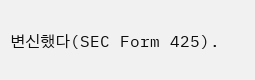변신했다(SEC Form 425).